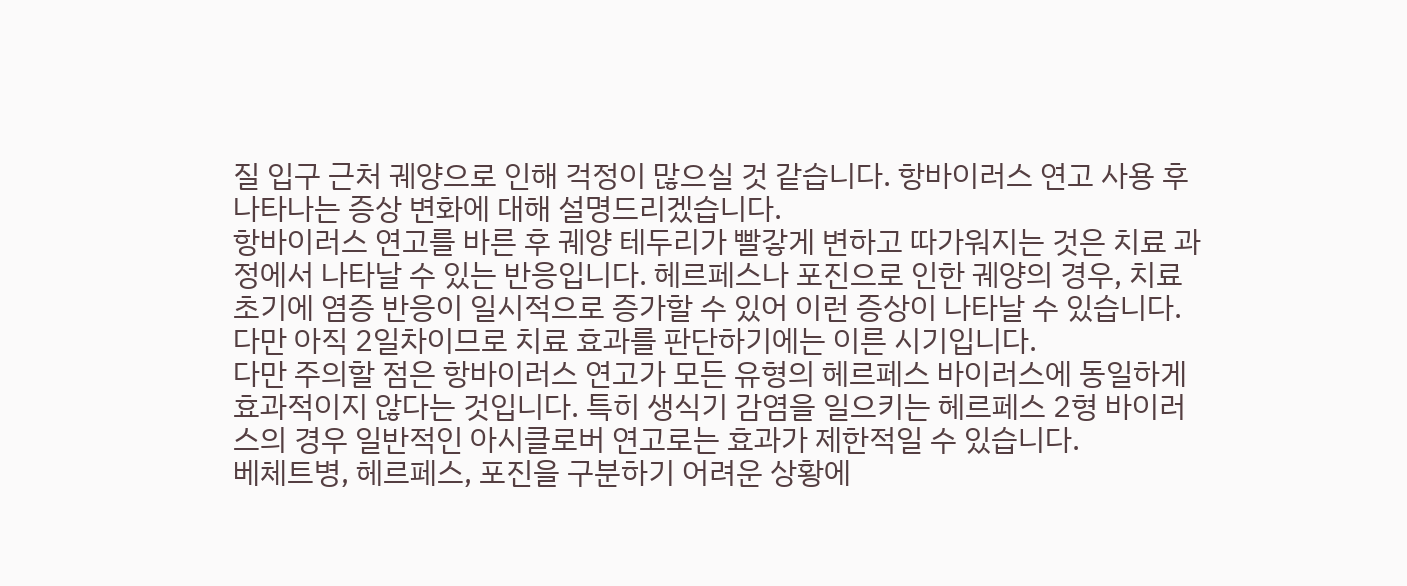질 입구 근처 궤양으로 인해 걱정이 많으실 것 같습니다. 항바이러스 연고 사용 후 나타나는 증상 변화에 대해 설명드리겠습니다.
항바이러스 연고를 바른 후 궤양 테두리가 빨갛게 변하고 따가워지는 것은 치료 과정에서 나타날 수 있는 반응입니다. 헤르페스나 포진으로 인한 궤양의 경우, 치료 초기에 염증 반응이 일시적으로 증가할 수 있어 이런 증상이 나타날 수 있습니다. 다만 아직 2일차이므로 치료 효과를 판단하기에는 이른 시기입니다.
다만 주의할 점은 항바이러스 연고가 모든 유형의 헤르페스 바이러스에 동일하게 효과적이지 않다는 것입니다. 특히 생식기 감염을 일으키는 헤르페스 2형 바이러스의 경우 일반적인 아시클로버 연고로는 효과가 제한적일 수 있습니다.
베체트병, 헤르페스, 포진을 구분하기 어려운 상황에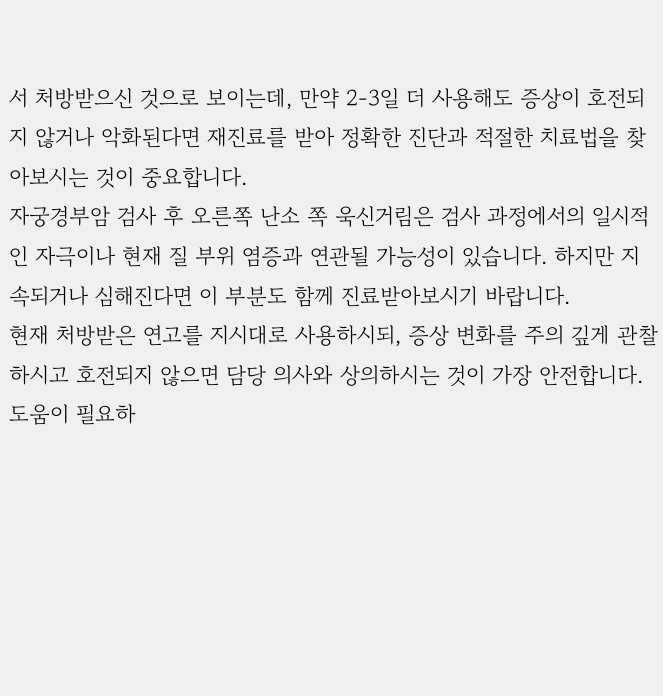서 처방받으신 것으로 보이는데, 만약 2-3일 더 사용해도 증상이 호전되지 않거나 악화된다면 재진료를 받아 정확한 진단과 적절한 치료법을 찾아보시는 것이 중요합니다.
자궁경부암 검사 후 오른쪽 난소 쪽 욱신거림은 검사 과정에서의 일시적인 자극이나 현재 질 부위 염증과 연관될 가능성이 있습니다. 하지만 지속되거나 심해진다면 이 부분도 함께 진료받아보시기 바랍니다.
현재 처방받은 연고를 지시대로 사용하시되, 증상 변화를 주의 깊게 관찰하시고 호전되지 않으면 담당 의사와 상의하시는 것이 가장 안전합니다.
도움이 필요하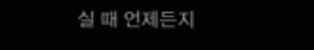실 때 언제든지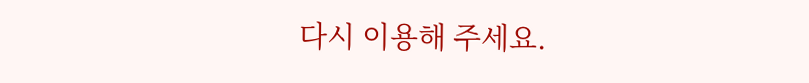다시 이용해 주세요.